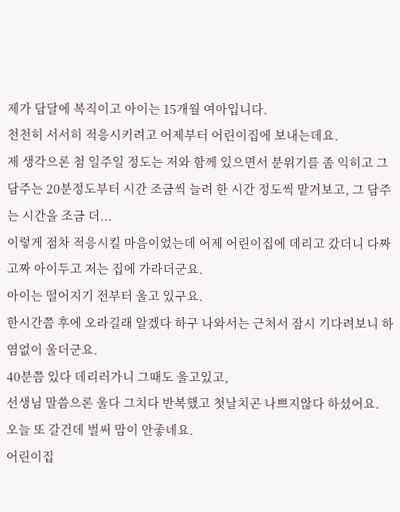제가 담달에 복직이고 아이는 15개월 여아입니다.
천천히 서서히 적응시키려고 어제부터 어린이집에 보내는데요.
제 생각으론 첨 일주일 정도는 저와 함께 있으면서 분위기를 좀 익히고 그 담주는 20분정도부터 시간 조금씩 늘려 한 시간 정도씩 맡겨보고, 그 담주는 시간을 조금 더...
이렇게 점차 적응시킬 마음이었는데 어제 어린이집에 데리고 갔더니 다짜고짜 아이두고 저는 집에 가라더군요.
아이는 떨어지기 전부터 울고 있구요.
한시간쯤 후에 오라길래 알겠다 하구 나와서는 근처서 잠시 기다려보니 하염없이 울더군요.
40분쯤 있다 데리러가니 그때도 울고있고,
선생님 말씀으론 울다 그치다 반복했고 첫날치곤 나쁘지않다 하셨어요.
오늘 또 갈건데 벌써 맘이 안좋네요.
어린이집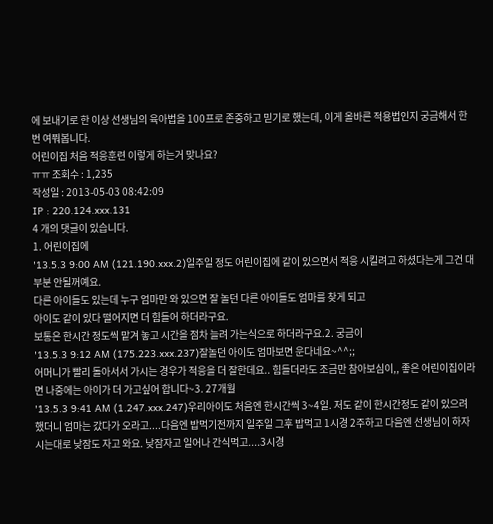에 보내기로 한 이상 선생님의 육아법을 100프로 존중하고 믿기로 했는데, 이게 올바른 적용법인지 궁금해서 한번 여쭤봅니다.
어린이집 처음 적응훈련 이렇게 하는거 맞나요?
ㅠㅠ 조회수 : 1,235
작성일 : 2013-05-03 08:42:09
IP : 220.124.xxx.131
4 개의 댓글이 있습니다.
1. 어린이집에
'13.5.3 9:00 AM (121.190.xxx.2)일주일 정도 어린이집에 같이 있으면서 적응 시킬려고 하셨다는게 그건 대부분 안될꺼예요.
다른 아이들도 있는데 누구 엄마만 와 있으면 잘 놀던 다른 아이들도 엄마를 찾게 되고
아이도 같이 있다 떨어지면 더 힘들어 하더라구요.
보통은 한시간 정도씩 맡겨 놓고 시간을 점차 늘려 가는식으로 하더라구요.2. 궁금이
'13.5.3 9:12 AM (175.223.xxx.237)잘놀던 아이도 엄마보면 운다네요~^^;;
어머니가 빨리 돌아서서 가시는 경우가 적응을 더 잘한데요.. 힘들더라도 조금만 참아보심이,, 좋은 어린이집이라면 나중에는 아이가 더 가고싶어 합니다~3. 27개월
'13.5.3 9:41 AM (1.247.xxx.247)우리아이도 처음엔 한시간씩 3~4일. 저도 같이 한시간정도 같이 있으려 했더니 엄마는 갔다가 오라고....다음엔 밥먹기전까지 일주일 그후 밥먹고 1시경 2주하고 다음엔 선생님이 하자시는대로 낮잠도 자고 와요. 낮잠자고 일어나 간식먹고....3시경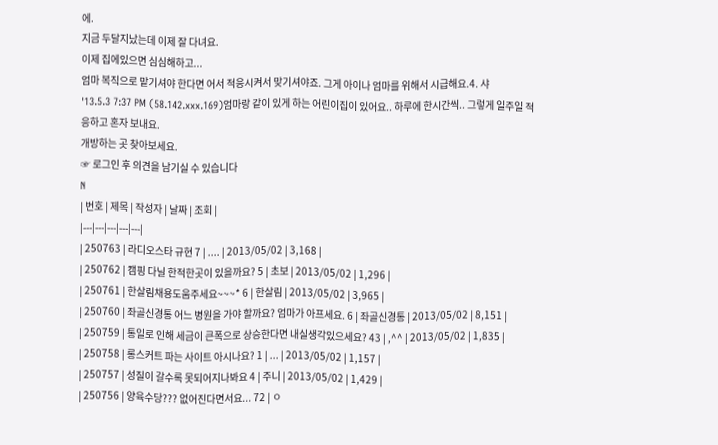에.
지금 두달지났는데 이제 잘 다녀요.
이제 집에있으면 심심해하고...
엄마 복직으로 맡기셔야 한다면 어서 적응시켜서 맞기셔야죠. 그게 아이나 엄마를 위해서 시급해요.4. 샤
'13.5.3 7:37 PM (58.142.xxx.169)엄마랑 같이 있게 하는 어린이집이 있어요.. 하루에 한시간씩.. 그렇게 일주일 적응하고 혼자 보내요.
개방하는 곳 찾아보세요.
☞ 로그인 후 의견을 남기실 수 있습니다
N
| 번호 | 제목 | 작성자 | 날짜 | 조회 |
|---|---|---|---|---|
| 250763 | 라디오스타 규현 7 | .... | 2013/05/02 | 3,168 |
| 250762 | 캠핑 다닐 한적한곳이 있을까요? 5 | 초보 | 2013/05/02 | 1,296 |
| 250761 | 한살림채용도움주세요~~~* 6 | 한살림 | 2013/05/02 | 3,965 |
| 250760 | 좌골신경통 어느 병원을 가야 할까요? 엄마가 아프세요. 6 | 좌골신경통 | 2013/05/02 | 8,151 |
| 250759 | 통일로 인해 세금이 큰폭으로 상승한다면 내실생각있으세요? 43 | ,^^ | 2013/05/02 | 1,835 |
| 250758 | 롱스커트 파는 사이트 아시나요? 1 | ... | 2013/05/02 | 1,157 |
| 250757 | 성질이 갈수록 못되어지나봐요 4 | 주니 | 2013/05/02 | 1,429 |
| 250756 | 양육수당??? 없어진다면서요... 72 | ㅇ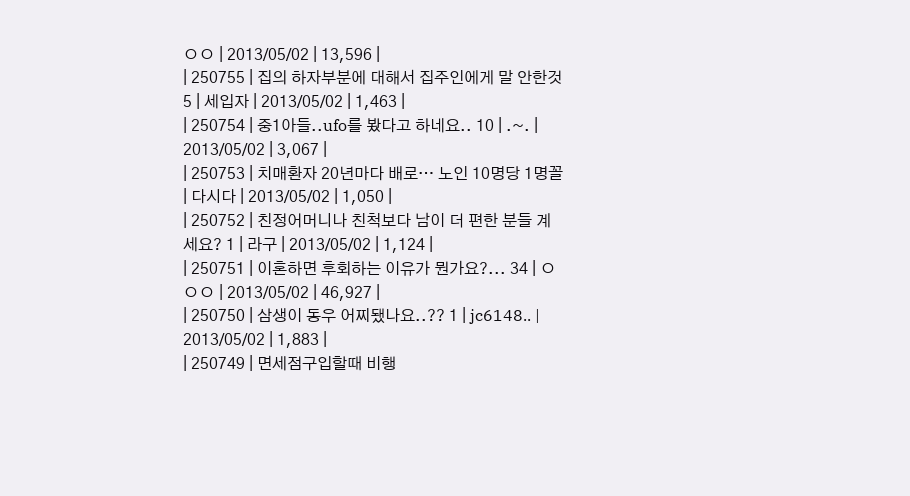ㅇㅇ | 2013/05/02 | 13,596 |
| 250755 | 집의 하자부분에 대해서 집주인에게 말 안한것 5 | 세입자 | 2013/05/02 | 1,463 |
| 250754 | 중1아들..ufo를 봤다고 하네요.. 10 | .~. | 2013/05/02 | 3,067 |
| 250753 | 치매환자 20년마다 배로… 노인 10명당 1명꼴 | 다시다 | 2013/05/02 | 1,050 |
| 250752 | 친정어머니나 친척보다 남이 더 편한 분들 계세요? 1 | 라구 | 2013/05/02 | 1,124 |
| 250751 | 이혼하면 후회하는 이유가 뭔가요?... 34 | ㅇㅇㅇ | 2013/05/02 | 46,927 |
| 250750 | 삼생이 동우 어찌됐나요..?? 1 | jc6148.. | 2013/05/02 | 1,883 |
| 250749 | 면세점구입할때 비행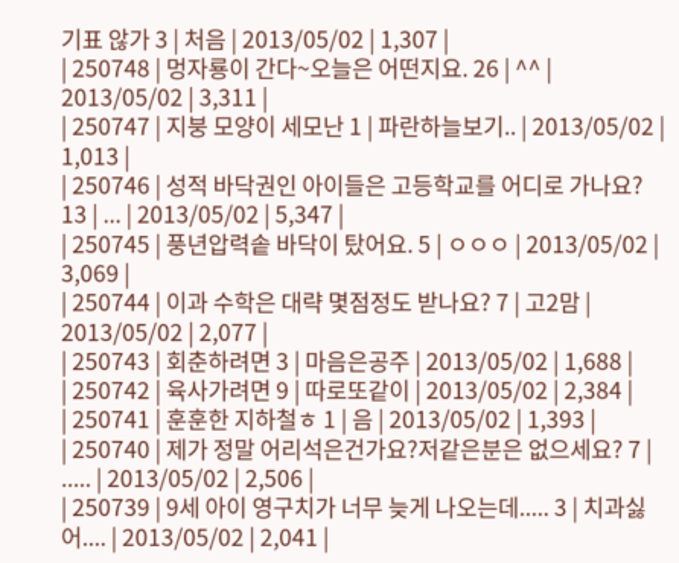기표 않가 3 | 처음 | 2013/05/02 | 1,307 |
| 250748 | 멍자룡이 간다~오늘은 어떤지요. 26 | ^^ | 2013/05/02 | 3,311 |
| 250747 | 지붕 모양이 세모난 1 | 파란하늘보기.. | 2013/05/02 | 1,013 |
| 250746 | 성적 바닥권인 아이들은 고등학교를 어디로 가나요? 13 | ... | 2013/05/02 | 5,347 |
| 250745 | 풍년압력솥 바닥이 탔어요. 5 | ㅇㅇㅇ | 2013/05/02 | 3,069 |
| 250744 | 이과 수학은 대략 몇점정도 받나요? 7 | 고2맘 | 2013/05/02 | 2,077 |
| 250743 | 회춘하려면 3 | 마음은공주 | 2013/05/02 | 1,688 |
| 250742 | 육사가려면 9 | 따로또같이 | 2013/05/02 | 2,384 |
| 250741 | 훈훈한 지하철ㅎ 1 | 음 | 2013/05/02 | 1,393 |
| 250740 | 제가 정말 어리석은건가요?저같은분은 없으세요? 7 | ..... | 2013/05/02 | 2,506 |
| 250739 | 9세 아이 영구치가 너무 늦게 나오는데..... 3 | 치과싫어.... | 2013/05/02 | 2,041 |